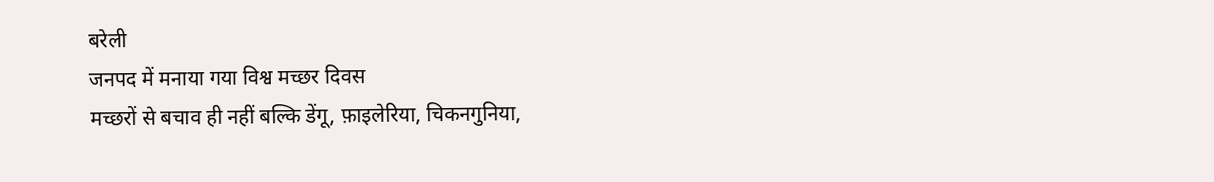बरेली
जनपद में मनाया गया विश्व मच्छर दिवस
मच्छरों से बचाव ही नहीं बल्कि डेंगू, फ़ाइलेरिया, चिकनगुनिया,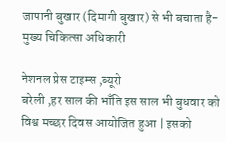जापानी बुखार (दिमागी बुखार) से भी बचाता है- मुख्य चिकित्सा अधिकारी

नेशनल प्रेस टाइम्स ,ब्यूरो
बरेली ,हर साल की भाँति इस साल भी बुधवार को विश्व मच्छर दिवस आयोजित हुआ | इसको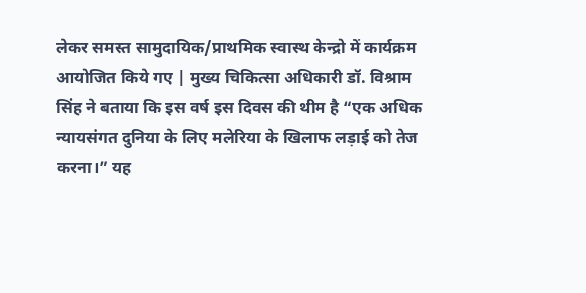लेकर समस्त सामुदायिक/प्राथमिक स्वास्थ केन्द्रो में कार्यक्रम आयोजित किये गए | मुख्य चिकित्सा अधिकारी डॉ. विश्राम सिंह ने बताया कि इस वर्ष इस दिवस की थीम है “एक अधिक न्यायसंगत दुनिया के लिए मलेरिया के खिलाफ लड़ाई को तेज करना।” यह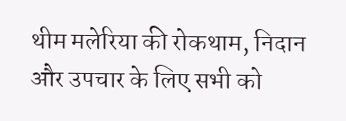थीम मलेरिया की रोकथाम, निदान और उपचार के लिए सभी को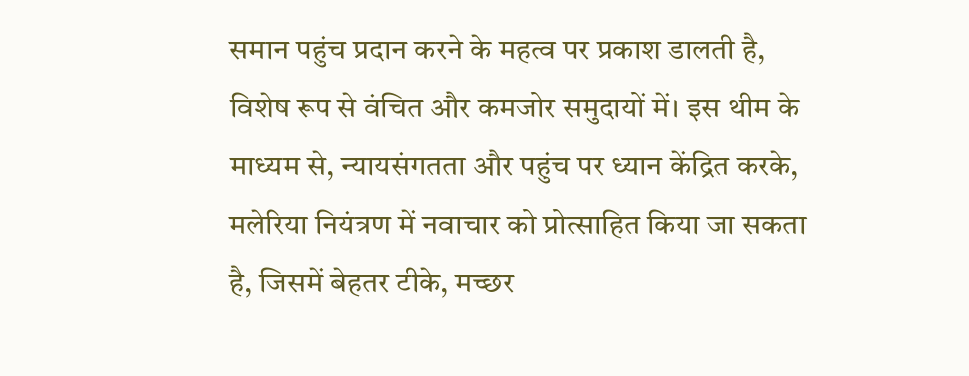समान पहुंच प्रदान करने के महत्व पर प्रकाश डालती है, विशेष रूप से वंचित और कमजोर समुदायों में। इस थीम के माध्यम से, न्यायसंगतता और पहुंच पर ध्यान केंद्रित करके, मलेरिया नियंत्रण में नवाचार को प्रोत्साहित किया जा सकता है, जिसमें बेहतर टीके, मच्छर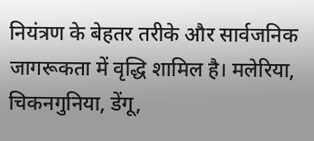नियंत्रण के बेहतर तरीके और सार्वजनिक जागरूकता में वृद्धि शामिल है। मलेरिया, चिकनगुनिया, डेंगू,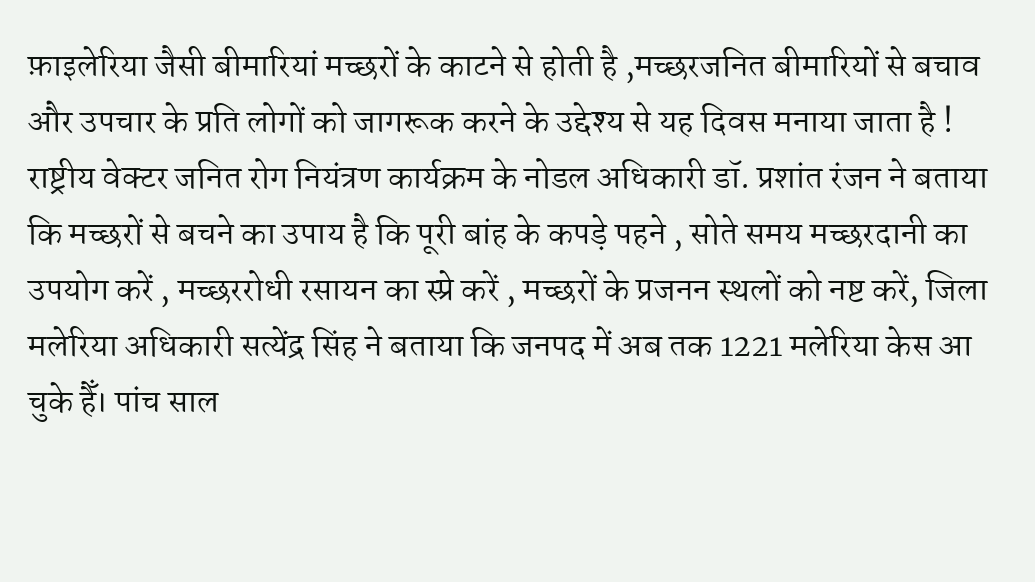फ़ाइलेरिया जैसी बीमारियां मच्छरों के काटने से होती है ,मच्छरजनित बीमारियों से बचाव और उपचार के प्रति लोगों को जागरूक करने के उद्देश्य से यह दिवस मनाया जाता है !
राष्ट्रीय वेक्टर जनित रोग नियंत्रण कार्यक्रम के नोडल अधिकारी डॉ. प्रशांत रंजन ने बताया कि मच्छरों से बचने का उपाय है कि पूरी बांह के कपड़े पहने , सोते समय मच्छरदानी का उपयोग करें , मच्छररोधी रसायन का स्प्रे करें , मच्छरों के प्रजनन स्थलों को नष्ट करें, जिला मलेरिया अधिकारी सत्येंद्र सिंह ने बताया कि जनपद में अब तक 1221 मलेरिया केस आ चुके हैँ। पांच साल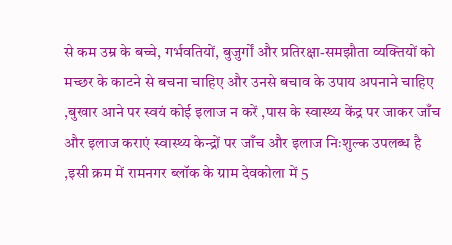से कम उम्र के बच्चे, गर्भवतियों, बुजुर्गों और प्रतिरक्षा-समझौता व्यक्तियों को मच्छर के काटने से बचना चाहिए और उनसे बचाव के उपाय अपनाने चाहिए ,बुखार आने पर स्वयं कोई इलाज न करें ,पास के स्वास्थ्य केंद्र पर जाकर जाँच और इलाज कराएं स्वास्थ्य केन्द्रों पर जाँच और इलाज निःशुल्क उपलब्ध है ,इसी क्रम में रामनगर ब्लॉक के ग्राम देवकोला में 5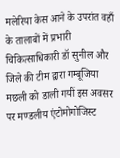मलेरिया केस आने के उपरांत वहाँ के तालाबों में प्रभारी चिकित्साधिकारी डॉ सुनील और जिले की टीम द्वारा गम्बूजिया मछली को डाली गयीं इस अवसर पर मण्डलीय एंटोमोगोजिस्ट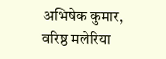अभिषेक कुमार, वरिष्ठ मलेरिया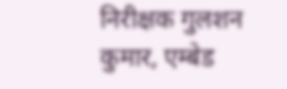निरीक्षक गुलशन कुमार, एम्बेड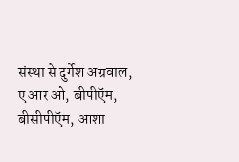संस्था से दुर्गेश अग्रवाल, ए आर ओ, बीपीऍम, बीसीपीऍम, आशा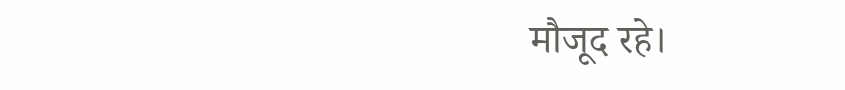मौजूद रहे।